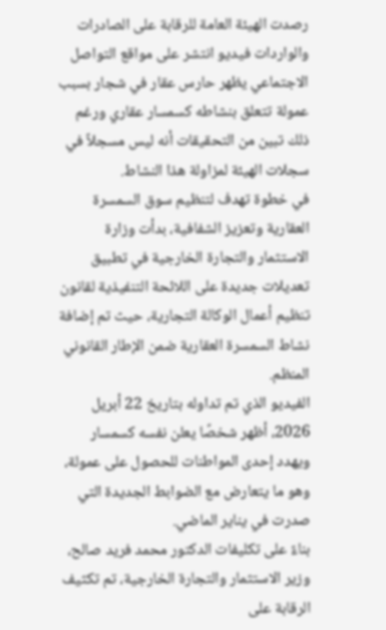رصدت الهيئة العامة للرقابة على الصادرات والواردات فيديو انتشر على مواقع التواصل الاجتماعي يظهر حارس عقار في شجار بسبب عمولة تتعلق بنشاطه كسمسار عقاري ورغم ذلك تبين من التحقيقات أنه ليس مسجلاً في سجلات الهيئة لمزاولة هذا النشاط.
في خطوة تهدف لتنظيم سوق السمسرة العقارية وتعزيز الشفافية، بدأت وزارة الاستثمار والتجارة الخارجية في تطبيق تعديلات جديدة على اللائحة التنفيذية لقانون تنظيم أعمال الوكالة التجارية، حيث تم إضافة نشاط السمسرة العقارية ضمن الإطار القانوني المنظم.
الفيديو الذي تم تداوله بتاريخ 22 أبريل 2026، أظهر شخصًا يعلن نفسه كسمسار ويهدد إحدى المواطنات للحصول على عمولة، وهو ما يتعارض مع الضوابط الجديدة التي صدرت في يناير الماضي.
بناءً على تكليفات الدكتور محمد فريد صالح، وزير الاستثمار والتجارة الخارجية، تم تكثيف الرقابة على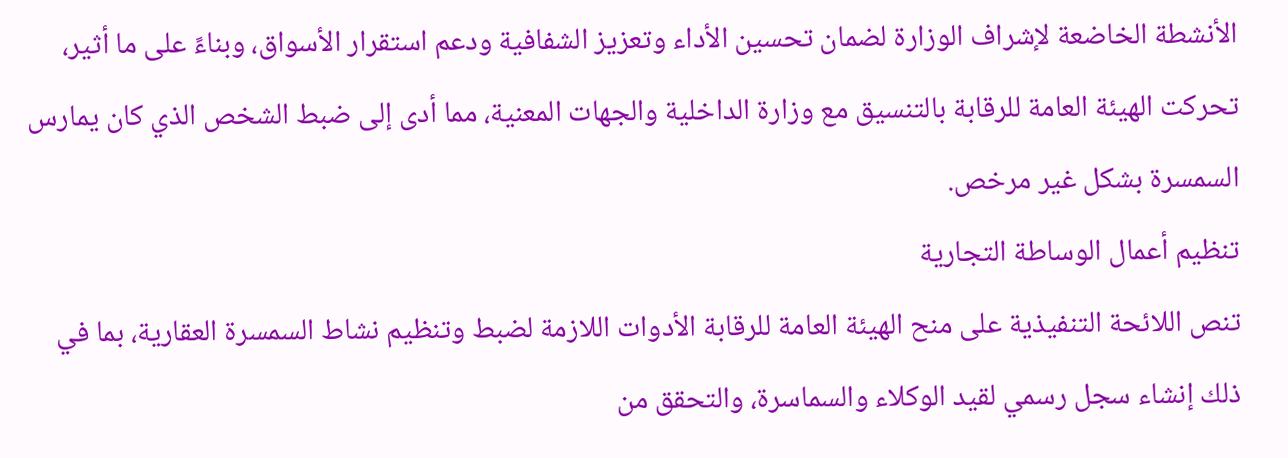الأنشطة الخاضعة لإشراف الوزارة لضمان تحسين الأداء وتعزيز الشفافية ودعم استقرار الأسواق، وبناءً على ما أثير، تحركت الهيئة العامة للرقابة بالتنسيق مع وزارة الداخلية والجهات المعنية، مما أدى إلى ضبط الشخص الذي كان يمارس السمسرة بشكل غير مرخص.
تنظيم أعمال الوساطة التجارية
تنص اللائحة التنفيذية على منح الهيئة العامة للرقابة الأدوات اللازمة لضبط وتنظيم نشاط السمسرة العقارية، بما في ذلك إنشاء سجل رسمي لقيد الوكلاء والسماسرة، والتحقق من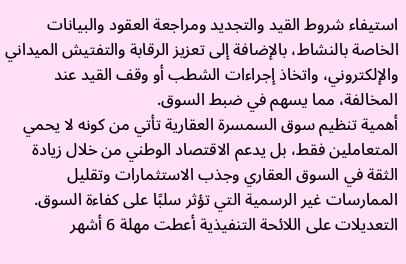استيفاء شروط القيد والتجديد ومراجعة العقود والبيانات الخاصة بالنشاط، بالإضافة إلى تعزيز الرقابة والتفتيش الميداني والإلكتروني، واتخاذ إجراءات الشطب أو وقف القيد عند المخالفة، مما يسهم في ضبط السوق.
أهمية تنظيم سوق السمسرة العقارية تأتي من كونه لا يحمي المتعاملين فقط، بل يدعم الاقتصاد الوطني من خلال زيادة الثقة في السوق العقاري وجذب الاستثمارات وتقليل الممارسات غير الرسمية التي تؤثر سلبًا على كفاءة السوق.
التعديلات على اللائحة التنفيذية أعطت مهلة 6 أشهر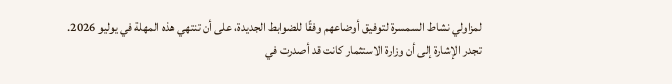لمزاولي نشاط السمسرة لتوفيق أوضاعهم وفقًا للضوابط الجديدة، على أن تنتهي هذه المهلة في يوليو 2026.
تجدر الإشارة إلى أن وزارة الاستثمار كانت قد أصدرت في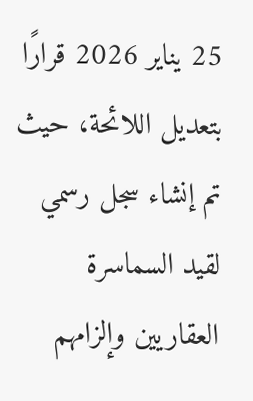25 يناير 2026 قرارًا بتعديل اللائحة، حيث تم إنشاء سجل رسمي لقيد السماسرة العقاريين وإلزامهم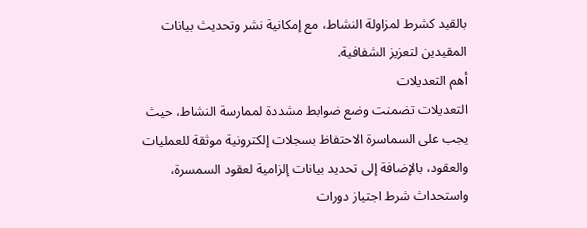بالقيد كشرط لمزاولة النشاط، مع إمكانية نشر وتحديث بيانات المقيدين لتعزيز الشفافية.
أهم التعديلات
التعديلات تضمنت وضع ضوابط مشددة لممارسة النشاط، حيث يجب على السماسرة الاحتفاظ بسجلات إلكترونية موثقة للعمليات والعقود، بالإضافة إلى تحديد بيانات إلزامية لعقود السمسرة، واستحداث شرط اجتياز دورات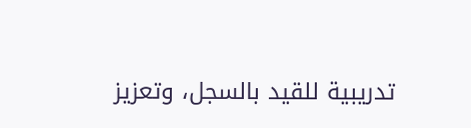تدريبية للقيد بالسجل، وتعزيز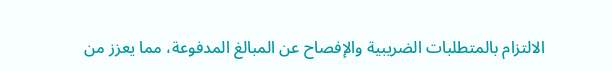الالتزام بالمتطلبات الضريبية والإفصاح عن المبالغ المدفوعة، مما يعزز من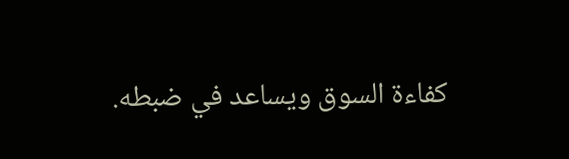كفاءة السوق ويساعد في ضبطه.